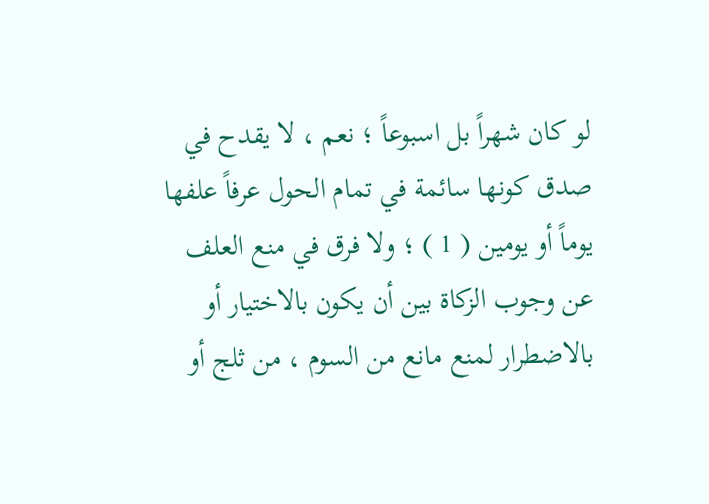لو كان شهراً بل اسبوعاً ؛ نعم ، لا يقدح في صدق كونها سائمة في تمام الحول عرفاً علفها يوماً أو يومين ( 1 ) ؛ ولا فرق في منع العلف عن وجوب الزكاة بين أن يكون بالاختيار أو بالاضطرار لمنع مانع من السوم ، من ثلج أو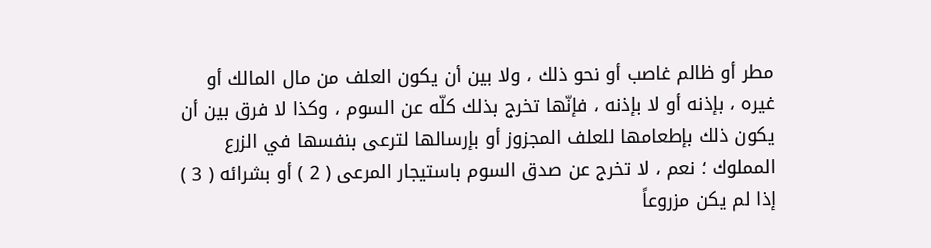مطر أو ظالم غاصب أو نحو ذلك ، ولا بين أن يكون العلف من مال المالك أو غيره ، بإذنه أو لا بإذنه ، فإنّها تخرج بذلك كلّه عن السوم ، وكذا لا فرق بين أن يكون ذلك بإطعامها للعلف المجزوز أو بإرسالها لترعى بنفسها في الزرع المملوك ؛ نعم ، لا تخرج عن صدق السوم باستيجار المرعى ( 2 ) أو بشرائه ( 3 ) إذا لم يكن مزروعاً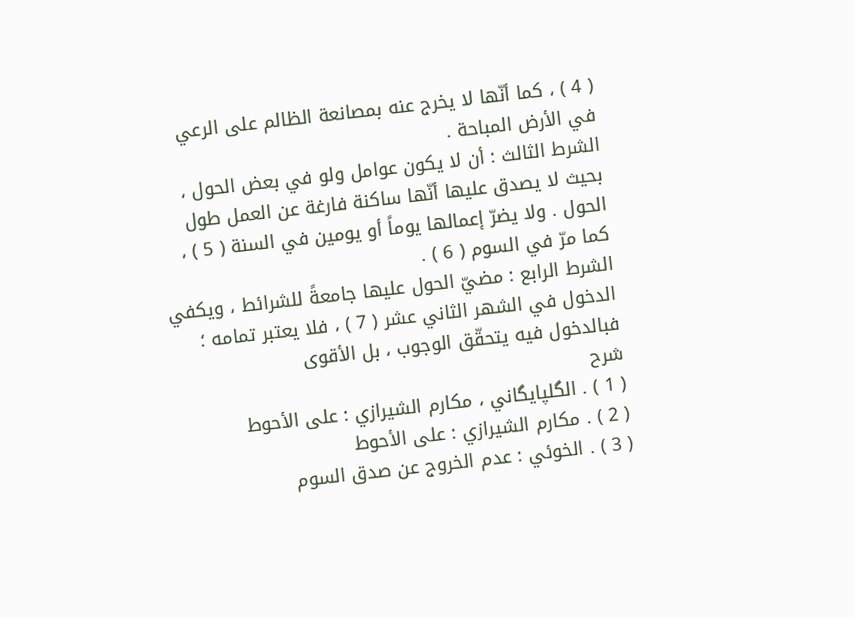( 4 ) ، كما أنّها لا يخرج عنه بمصانعة الظالم على الرعي في الأرض المباحة .
الشرط الثالث : أن لا يكون عوامل ولو في بعض الحول ، بحيث لا يصدق عليها أنّها ساكنة فارغة عن العمل طول الحول . ولا يضرّ إعمالها يوماً أو يومين في السنة ( 5 ) ، كما مرّ في السوم ( 6 ) .
الشرط الرابع : مضيّ الحول عليها جامعةً للشرائط ، ويكفي الدخول في الشهر الثاني عشر ( 7 ) ، فلا يعتبر تمامه ؛ فبالدخول فيه يتحقّق الوجوب ، بل الأقوى
شرح
( 1 ) . الگلپايگاني ، مكارم الشيرازي : على الأحوط
( 2 ) . مكارم الشيرازي : على الأحوط
( 3 ) . الخوئي : عدم الخروج عن صدق السوم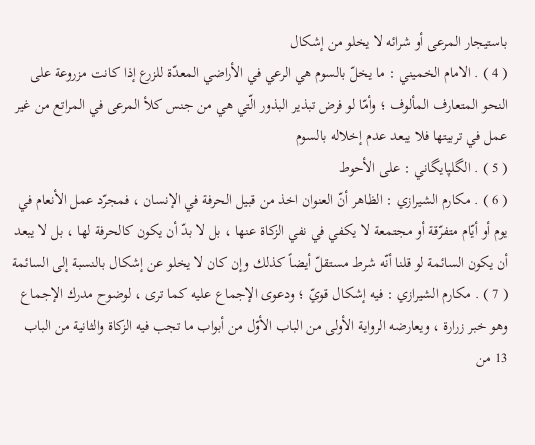باستيجار المرعى أو شرائه لا يخلو من إشكال
( 4 ) . الامام الخميني : ما يخلّ بالسوم هي الرعي في الأراضي المعدّة للزرع إذا كانت مزروعة على النحو المتعارف المألوف ؛ وأمّا لو فرض تبذير البذور الّتي هي من جنس كلأ المرعى في المراتع من غير عمل في تربيتها فلا يبعد عدم إخلاله بالسوم
( 5 ) . الگلپايگاني : على الأحوط
( 6 ) . مكارم الشيرازي : الظاهر أنّ العنوان اخذ من قبيل الحرفة في الإنسان ، فمجرّد عمل الأنعام في يوم أو أيّام متفرّقة أو مجتمعة لا يكفي في نفي الزكاة عنها ، بل لا بدّ أن يكون كالحرفة لها ، بل لا يبعد أن يكون السائمة لو قلنا أنّه شرط مستقلّ أيضاً كذلك وإن كان لا يخلو عن إشكال بالنسبة إلى السائمة
( 7 ) . مكارم الشيرازي : فيه إشكال قويّ ؛ ودعوى الإجماع عليه كما ترى ، لوضوح مدرك الإجماع وهو خبر زرارة ، ويعارضه الرواية الأولى من الباب الأوّل من أبواب ما تجب فيه الزكاة والثانية من الباب 13 من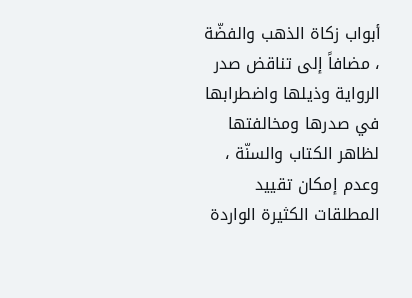أبواب زكاة الذهب والفضّة ، مضافاً إلى تناقض صدر الرواية وذيلها واضطرابها في صدرها ومخالفتها لظاهر الكتاب والسنّة ، وعدم إمكان تقييد المطلقات الكثيرة الواردة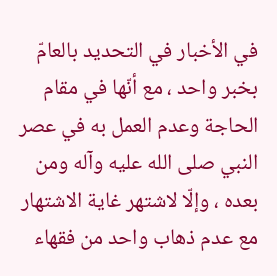في الأخبار في التحديد بالعامّ بخبر واحد ، مع أنّها في مقام الحاجة وعدم العمل به في عصر النبي صلى الله عليه وآله ومن بعده ، وإلّا لاشتهر غاية الاشتهار مع عدم ذهاب واحد من فقهاء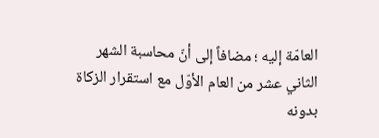العامّة إليه ؛ مضافاً إلى أنّ محاسبة الشهر الثاني عشر من العام الأوّل مع استقرار الزكاة بدونه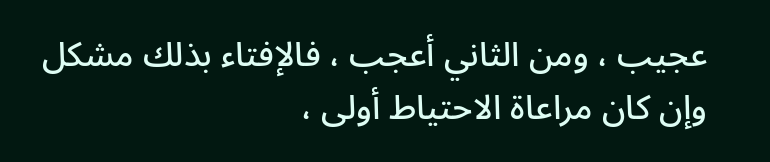عجيب ، ومن الثاني أعجب ، فالإفتاء بذلك مشكل وإن كان مراعاة الاحتياط أولى ،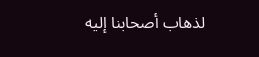لذهاب أصحابنا إليه